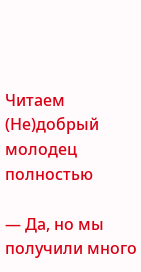Читаем (Не)добрый молодец полностью

— Да, но мы получили много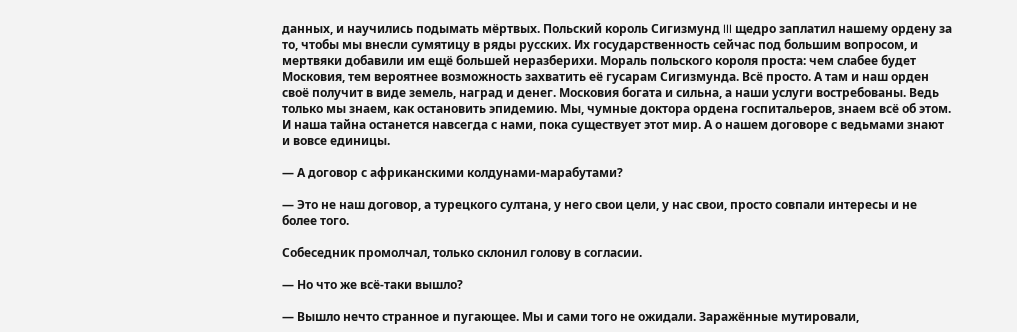данных, и научились подымать мёртвых. Польский король Сигизмунд III щедро заплатил нашему ордену за то, чтобы мы внесли сумятицу в ряды русских. Их государственность сейчас под большим вопросом, и мертвяки добавили им ещё большей неразберихи. Мораль польского короля проста: чем слабее будет Московия, тем вероятнее возможность захватить её гусарам Сигизмунда. Всё просто. А там и наш орден своё получит в виде земель, наград и денег. Московия богата и сильна, а наши услуги востребованы. Ведь только мы знаем, как остановить эпидемию. Мы, чумные доктора ордена госпитальеров, знаем всё об этом. И наша тайна останется навсегда с нами, пока существует этот мир. А о нашем договоре с ведьмами знают и вовсе единицы.

— А договор с африканскими колдунами-марабутами?

— Это не наш договор, а турецкого султана, у него свои цели, у нас свои, просто совпали интересы и не более того.

Собеседник промолчал, только склонил голову в согласии.

— Но что же всё-таки вышло?

— Вышло нечто странное и пугающее. Мы и сами того не ожидали. Заражённые мутировали,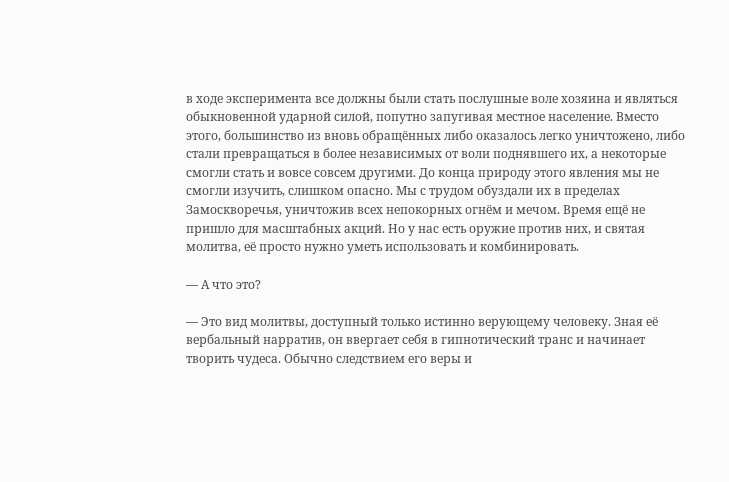в ходе эксперимента все должны были стать послушные воле хозяина и являться обыкновенной ударной силой, попутно запугивая местное население. Вместо этого, большинство из вновь обращённых либо оказалось легко уничтожено, либо стали превращаться в более независимых от воли поднявшего их, а некоторые смогли стать и вовсе совсем другими. До конца природу этого явления мы не смогли изучить, слишком опасно. Мы с трудом обуздали их в пределах Замоскворечья, уничтожив всех непокорных огнём и мечом. Время ещё не пришло для масштабных акций. Но у нас есть оружие против них, и святая молитва, её просто нужно уметь использовать и комбинировать.

— А что это?

— Это вид молитвы, доступный только истинно верующему человеку. Зная её вербальный нарратив, он ввергает себя в гипнотический транс и начинает творить чудеса. Обычно следствием его веры и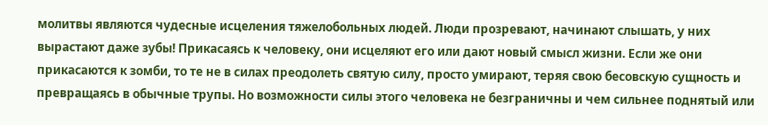молитвы являются чудесные исцеления тяжелобольных людей. Люди прозревают, начинают слышать, у них вырастают даже зубы! Прикасаясь к человеку, они исцеляют его или дают новый смысл жизни. Если же они прикасаются к зомби, то те не в силах преодолеть святую силу, просто умирают, теряя свою бесовскую сущность и превращаясь в обычные трупы. Но возможности силы этого человека не безграничны и чем сильнее поднятый или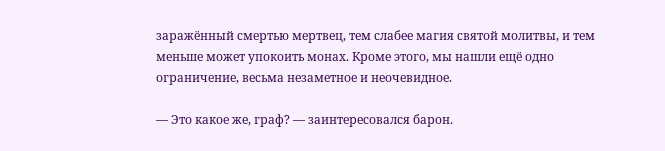заражённый смертью мертвец, тем слабее магия святой молитвы, и тем меньше может упокоить монах. Кроме этого, мы нашли ещё одно ограничение, весьма незаметное и неочевидное.

— Это какое же, граф? — заинтересовался барон.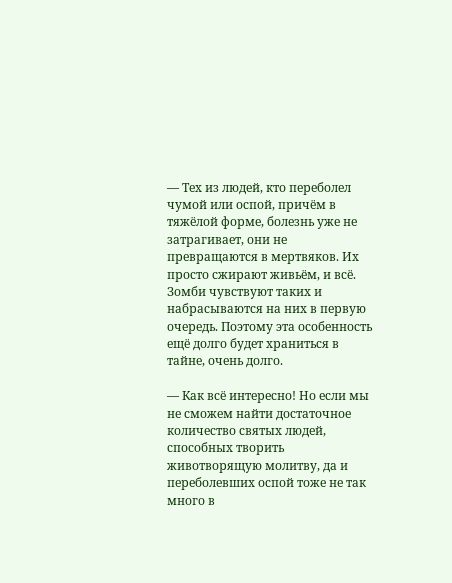— Тех из людей, кто переболел чумой или оспой, причём в тяжёлой форме, болезнь уже не затрагивает, они не превращаются в мертвяков. Их просто сжирают живьём, и всё. Зомби чувствуют таких и набрасываются на них в первую очередь. Поэтому эта особенность ещё долго будет храниться в тайне, очень долго.

— Как всё интересно! Но если мы не сможем найти достаточное количество святых людей, способных творить животворящую молитву, да и переболевших оспой тоже не так много в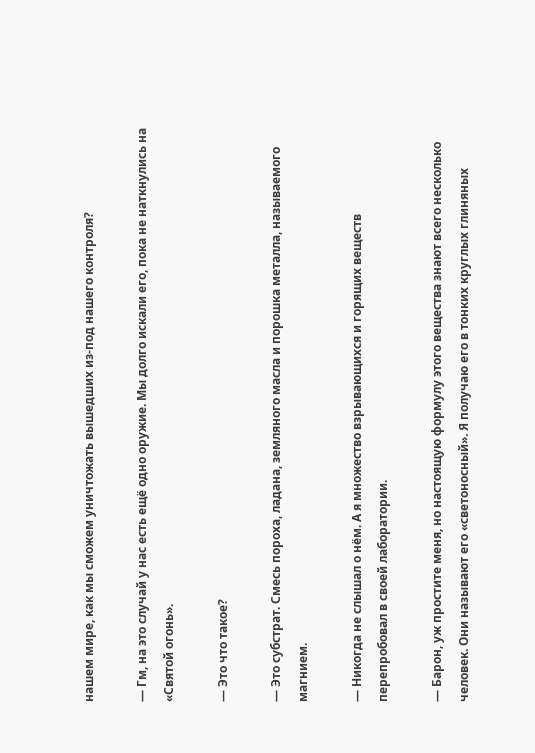нашем мире, как мы сможем уничтожать вышедших из-под нашего контроля?

— Гм, на это случай у нас есть ещё одно оружие. Мы долго искали его, пока не наткнулись на «Святой огонь».

— Это что такое?

— Это субстрат. Смесь пороха, ладана, земляного масла и порошка металла, называемого магнием.

— Никогда не слышал о нём. А я множество взрывающихся и горящих веществ перепробовал в своей лаборатории.

— Барон, уж простите меня, но настоящую формулу этого вещества знают всего несколько человек. Они называют его «светоносный». Я получаю его в тонких круглых глиняных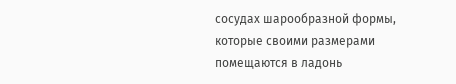сосудах шарообразной формы, которые своими размерами помещаются в ладонь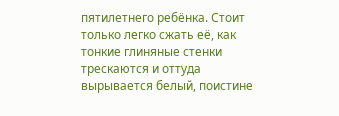пятилетнего ребёнка. Стоит только легко сжать её, как тонкие глиняные стенки трескаются и оттуда вырывается белый, поистине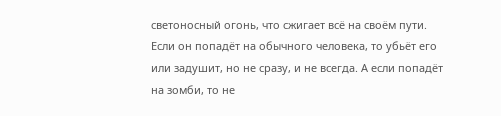светоносный огонь, что сжигает всё на своём пути. Если он попадёт на обычного человека, то убьёт его или задушит, но не сразу, и не всегда. А если попадёт на зомби, то не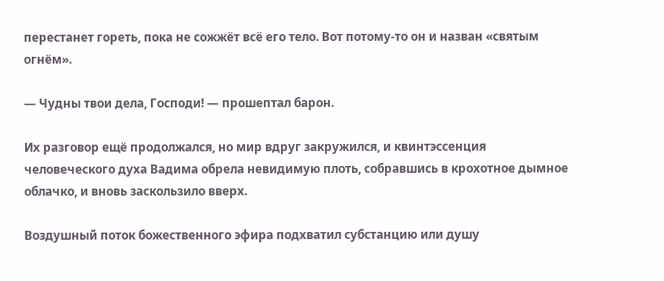перестанет гореть, пока не сожжёт всё его тело. Вот потому-то он и назван «святым огнём».

— Чудны твои дела, Господи! — прошептал барон.

Их разговор ещё продолжался, но мир вдруг закружился, и квинтэссенция человеческого духа Вадима обрела невидимую плоть, собравшись в крохотное дымное облачко, и вновь заскользило вверх.

Воздушный поток божественного эфира подхватил субстанцию или душу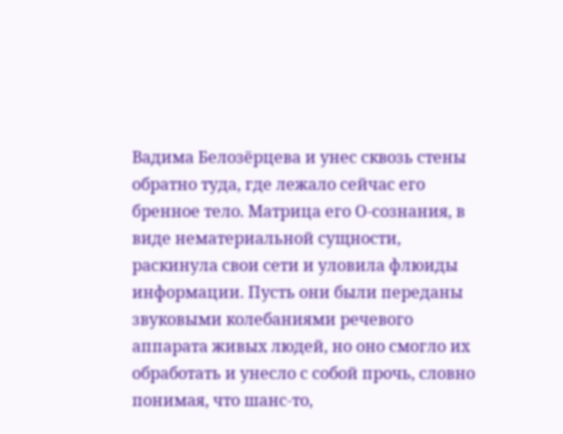Вадима Белозёрцева и унес сквозь стены обратно туда, где лежало сейчас его бренное тело. Матрица его О-сознания, в виде нематериальной сущности, раскинула свои сети и уловила флюиды информации. Пусть они были переданы звуковыми колебаниями речевого аппарата живых людей, но оно смогло их обработать и унесло с собой прочь, словно понимая, что шанс-то,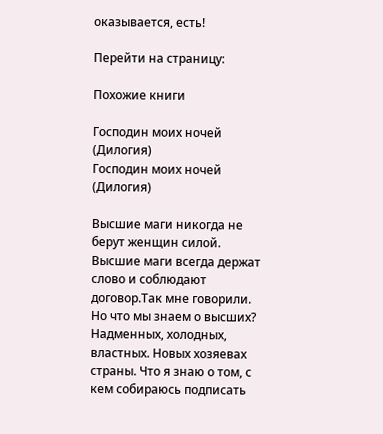оказывается, есть!

Перейти на страницу:

Похожие книги

Господин моих ночей (Дилогия)
Господин моих ночей (Дилогия)

Высшие маги никогда не берут женщин силой. Высшие маги всегда держат слово и соблюдают договор.Так мне говорили. Но что мы знаем о высших? Надменных, холодных, властных. Новых хозяевах страны. Что я знаю о том, с кем собираюсь подписать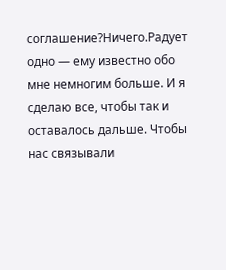соглашение?Ничего.Радует одно — ему известно обо мне немногим больше. И я сделаю все, чтобы так и оставалось дальше. Чтобы нас связывали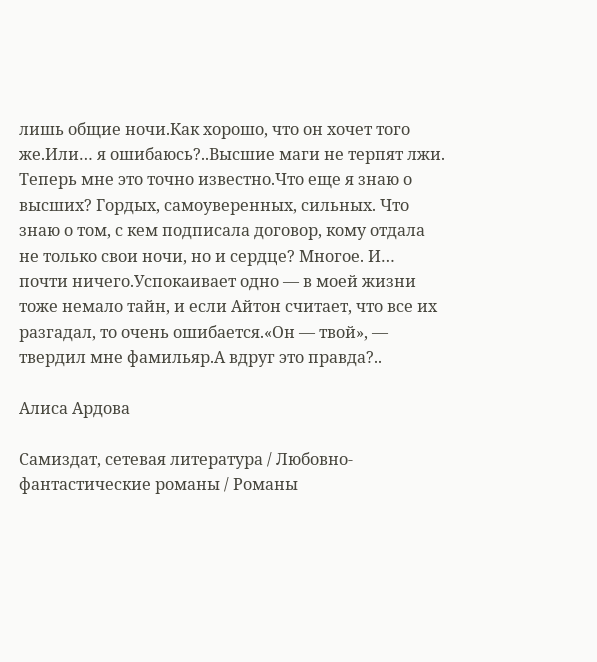лишь общие ночи.Как хорошо, что он хочет того же.Или… я ошибаюсь?..Высшие маги не терпят лжи. Теперь мне это точно известно.Что еще я знаю о высших? Гордых, самоуверенных, сильных. Что знаю о том, с кем подписала договор, кому отдала не только свои ночи, но и сердце? Многое. И… почти ничего.Успокаивает одно — в моей жизни тоже немало тайн, и если Айтон считает, что все их разгадал, то очень ошибается.«Он — твой», — твердил мне фамильяр.А вдруг это правда?..

Алиса Ардова

Самиздат, сетевая литература / Любовно-фантастические романы / Романы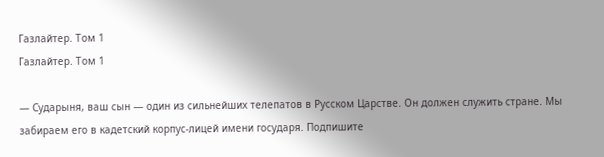Газлайтер. Том 1
Газлайтер. Том 1

— Сударыня, ваш сын — один из сильнейших телепатов в Русском Царстве. Он должен служить стране. Мы забираем его в кадетский корпус-лицей имени государя. Подпишите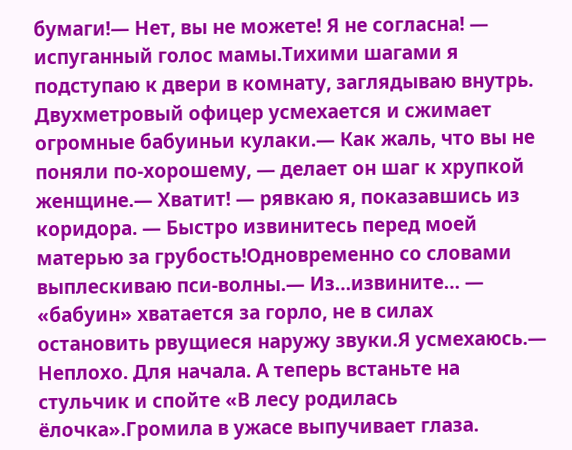бумаги!— Нет, вы не можете! Я не согласна! — испуганный голос мамы.Тихими шагами я подступаю к двери в комнату, заглядываю внутрь. Двухметровый офицер усмехается и сжимает огромные бабуиньи кулаки.— Как жаль, что вы не поняли по-хорошему, — делает он шаг к хрупкой женщине.— Хватит! — рявкаю я, показавшись из коридора. — Быстро извинитесь перед моей матерью за грубость!Одновременно со словами выплескиваю пси-волны.— Из…извините… — «бабуин» хватается за горло, не в силах остановить рвущиеся наружу звуки.Я усмехаюсь.— Неплохо. Для начала. А теперь встаньте на стульчик и спойте «В лесу родилась ёлочка».Громила в ужасе выпучивает глаза.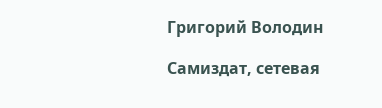Григорий Володин

Самиздат, сетевая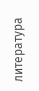литература